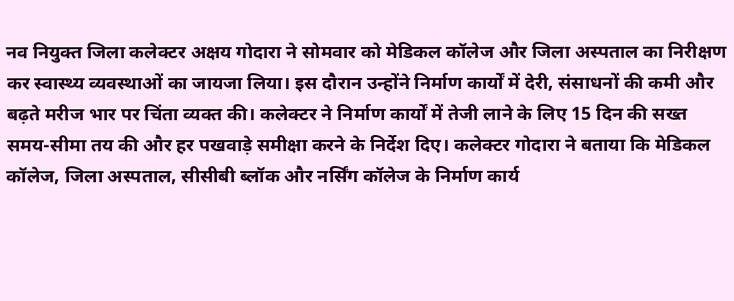नव नियुक्त जिला कलेक्टर अक्षय गोदारा ने सोमवार को मेडिकल कॉलेज और जिला अस्पताल का निरीक्षण कर स्वास्थ्य व्यवस्थाओं का जायजा लिया। इस दौरान उन्होंने निर्माण कार्यों में देरी, संसाधनों की कमी और बढ़ते मरीज भार पर चिंता व्यक्त की। कलेक्टर ने निर्माण कार्यों में तेजी लाने के लिए 15 दिन की सख्त समय-सीमा तय की और हर पखवाड़े समीक्षा करने के निर्देश दिए। कलेक्टर गोदारा ने बताया कि मेडिकल कॉलेज, जिला अस्पताल, सीसीबी ब्लॉक और नर्सिंग कॉलेज के निर्माण कार्य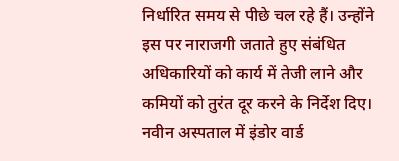निर्धारित समय से पीछे चल रहे हैं। उन्होंने इस पर नाराजगी जताते हुए संबंधित अधिकारियों को कार्य में तेजी लाने और कमियों को तुरंत दूर करने के निर्देश दिए। नवीन अस्पताल में इंडोर वार्ड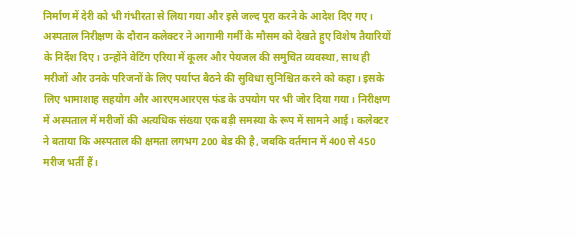निर्माण में देरी को भी गंभीरता से लिया गया और इसे जल्द पूरा करने के आदेश दिए गए। अस्पताल निरीक्षण के दौरान कलेक्टर ने आगामी गर्मी के मौसम को देखते हुए विशेष तैयारियों के निर्देश दिए। उन्होंने वेटिंग एरिया में कूलर और पेयजल की समुचित व्यवस्था, साथ ही मरीजों और उनके परिजनों के लिए पर्याप्त बैठने की सुविधा सुनिश्चित करने को कहा। इसके लिए भामाशाह सहयोग और आरएमआरएस फंड के उपयोग पर भी जोर दिया गया। निरीक्षण में अस्पताल में मरीजों की अत्यधिक संख्या एक बड़ी समस्या के रूप में सामने आई। कलेक्टर ने बताया कि अस्पताल की क्षमता लगभग 200 बेड की है, जबकि वर्तमान में 400 से 450 मरीज भर्ती हैं।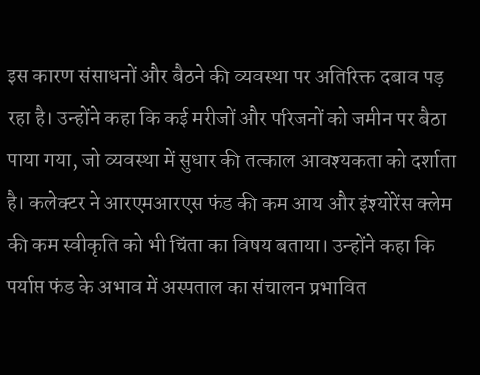इस कारण संसाधनों और बैठने की व्यवस्था पर अतिरिक्त दबाव पड़ रहा है। उन्होंने कहा कि कई मरीजों और परिजनों को जमीन पर बैठा पाया गया, जो व्यवस्था में सुधार की तत्काल आवश्यकता को दर्शाता है। कलेक्टर ने आरएमआरएस फंड की कम आय और इंश्योरेंस क्लेम की कम स्वीकृति को भी चिंता का विषय बताया। उन्होंने कहा कि पर्याप्त फंड के अभाव में अस्पताल का संचालन प्रभावित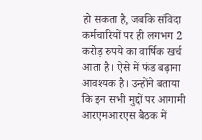हो सकता है, जबकि संविदा कर्मचारियों पर ही लगभग 2 करोड़ रुपये का वार्षिक खर्च आता है। ऐसे में फंड बढ़ाना आवश्यक है। उन्होंने बताया कि इन सभी मुद्दों पर आगामी आरएमआरएस बैठक में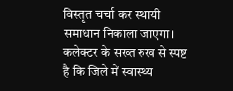विस्तृत चर्चा कर स्थायी समाधान निकाला जाएगा। कलेक्टर के सख्त रुख से स्पष्ट है कि जिले में स्वास्थ्य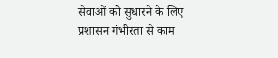सेवाओं को सुधारने के लिए प्रशासन गंभीरता से काम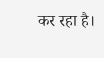कर रहा है।